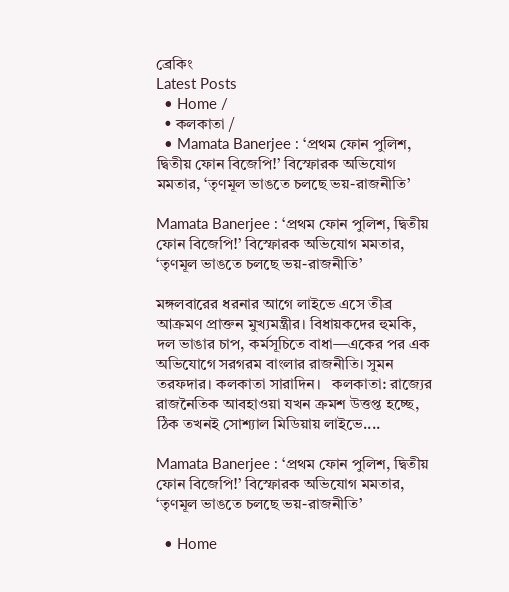ব্রেকিং
Latest Posts
  • Home /
  • কলকাতা /
  • Mamata Banerjee : ‘প্রথম ফোন পুলিশ, দ্বিতীয় ফোন বিজেপি!’ বিস্ফোরক অভিযোগ মমতার, ‘তৃণমূল ভাঙতে চলছে ভয়-রাজনীতি’

Mamata Banerjee : ‘প্রথম ফোন পুলিশ, দ্বিতীয় ফোন বিজেপি!’ বিস্ফোরক অভিযোগ মমতার, ‘তৃণমূল ভাঙতে চলছে ভয়-রাজনীতি’

মঙ্গলবারের ধরনার আগে লাইভে এসে তীব্র আক্রমণ প্রাক্তন মুখ্যমন্ত্রীর। বিধায়কদের হুমকি, দল ভাঙার চাপ, কর্মসূচিতে বাধা—একের পর এক অভিযোগে সরগরম বাংলার রাজনীতি। সুমন তরফদার। কলকাতা সারাদিন।   কলকাতা: রাজ্যের রাজনৈতিক আবহাওয়া যখন ক্রমশ উত্তপ্ত হচ্ছে, ঠিক তখনই সোশ্যাল মিডিয়ায় লাইভে....

Mamata Banerjee : ‘প্রথম ফোন পুলিশ, দ্বিতীয় ফোন বিজেপি!’ বিস্ফোরক অভিযোগ মমতার, ‘তৃণমূল ভাঙতে চলছে ভয়-রাজনীতি’

  • Home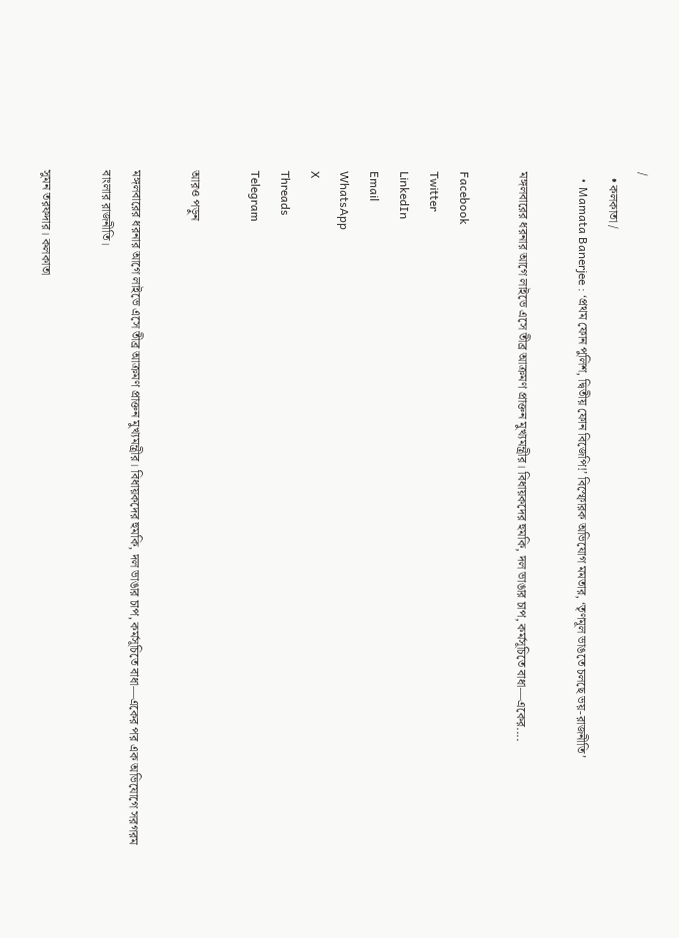/
  • কলকাতা /
  • Mamata Banerjee : ‘প্রথম ফোন পুলিশ, দ্বিতীয় ফোন বিজেপি!’ বিস্ফোরক অভিযোগ মমতার, ‘তৃণমূল ভাঙতে চলছে ভয়-রাজনীতি’

মঙ্গলবারের ধরনার আগে লাইভে এসে তীব্র আক্রমণ প্রাক্তন মুখ্যমন্ত্রীর। বিধায়কদের হুমকি, দল ভাঙার চাপ, কর্মসূচিতে বাধা—একের....

Facebook
Twitter
LinkedIn
Email
WhatsApp
X
Threads
Telegram

আরও পড়ুন

মঙ্গলবারের ধরনার আগে লাইভে এসে তীব্র আক্রমণ প্রাক্তন মুখ্যমন্ত্রীর। বিধায়কদের হুমকি, দল ভাঙার চাপ, কর্মসূচিতে বাধা—একের পর এক অভিযোগে সরগরম বাংলার রাজনীতি।

সুমন তরফদার। কলকাতা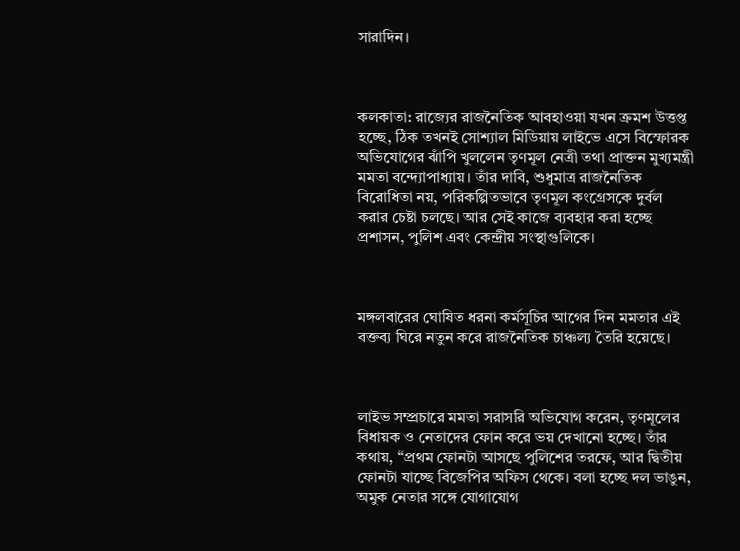সারাদিন।



কলকাতা: রাজ্যের রাজনৈতিক আবহাওয়া যখন ক্রমশ উত্তপ্ত হচ্ছে, ঠিক তখনই সোশ্যাল মিডিয়ায় লাইভে এসে বিস্ফোরক অভিযোগের ঝাঁপি খুললেন তৃণমূল নেত্রী তথা প্রাক্তন মুখ্যমন্ত্রী মমতা বন্দ্যোপাধ্যায়। তাঁর দাবি, শুধুমাত্র রাজনৈতিক বিরোধিতা নয়, পরিকল্পিতভাবে তৃণমূল কংগ্রেসকে দুর্বল করার চেষ্টা চলছে। আর সেই কাজে ব্যবহার করা হচ্ছে প্রশাসন, পুলিশ এবং কেন্দ্রীয় সংস্থাগুলিকে।



মঙ্গলবারের ঘোষিত ধরনা কর্মসূচির আগের দিন মমতার এই বক্তব্য ঘিরে নতুন করে রাজনৈতিক চাঞ্চল্য তৈরি হয়েছে।



লাইভ সম্প্রচারে মমতা সরাসরি অভিযোগ করেন, তৃণমূলের বিধায়ক ও নেতাদের ফোন করে ভয় দেখানো হচ্ছে। তাঁর কথায়, “প্রথম ফোনটা আসছে পুলিশের তরফে, আর দ্বিতীয় ফোনটা যাচ্ছে বিজেপির অফিস থেকে। বলা হচ্ছে দল ভাঙুন, অমুক নেতার সঙ্গে যোগাযোগ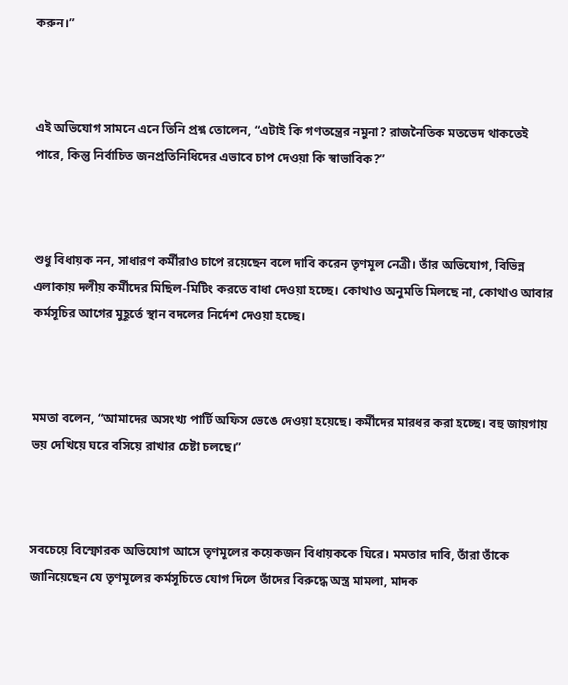করুন।”



এই অভিযোগ সামনে এনে তিনি প্রশ্ন তোলেন, “এটাই কি গণতন্ত্রের নমুনা? রাজনৈতিক মতভেদ থাকতেই পারে, কিন্তু নির্বাচিত জনপ্রতিনিধিদের এভাবে চাপ দেওয়া কি স্বাভাবিক?”



শুধু বিধায়ক নন, সাধারণ কর্মীরাও চাপে রয়েছেন বলে দাবি করেন তৃণমূল নেত্রী। তাঁর অভিযোগ, বিভিন্ন এলাকায় দলীয় কর্মীদের মিছিল-মিটিং করতে বাধা দেওয়া হচ্ছে। কোথাও অনুমতি মিলছে না, কোথাও আবার কর্মসূচির আগের মুহূর্তে স্থান বদলের নির্দেশ দেওয়া হচ্ছে।



মমতা বলেন, “আমাদের অসংখ্য পার্টি অফিস ভেঙে দেওয়া হয়েছে। কর্মীদের মারধর করা হচ্ছে। বহু জায়গায় ভয় দেখিয়ে ঘরে বসিয়ে রাখার চেষ্টা চলছে।”



সবচেয়ে বিস্ফোরক অভিযোগ আসে তৃণমূলের কয়েকজন বিধায়ককে ঘিরে। মমতার দাবি, তাঁরা তাঁকে জানিয়েছেন যে তৃণমূলের কর্মসূচিতে যোগ দিলে তাঁদের বিরুদ্ধে অস্ত্র মামলা, মাদক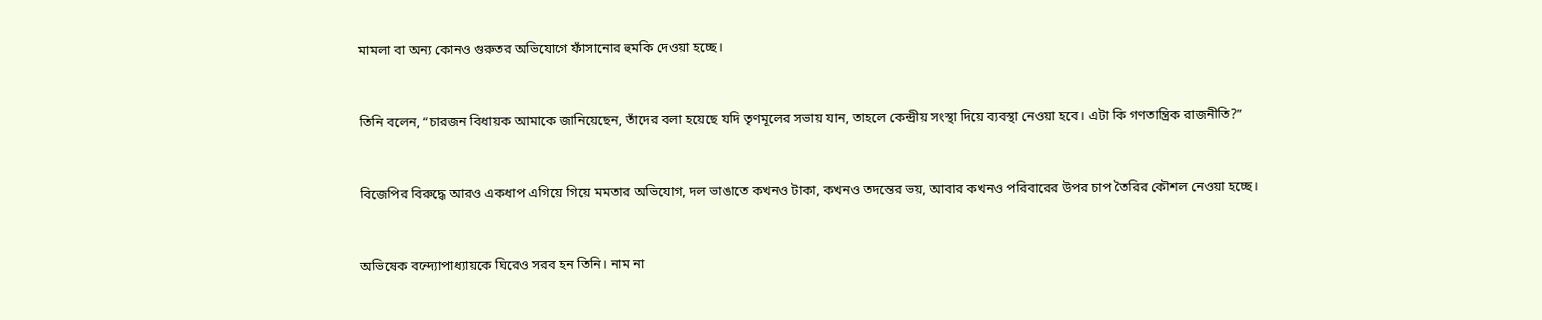মামলা বা অন্য কোনও গুরুতর অভিযোগে ফাঁসানোর হুমকি দেওয়া হচ্ছে।



তিনি বলেন, “চারজন বিধায়ক আমাকে জানিয়েছেন, তাঁদের বলা হয়েছে যদি তৃণমূলের সভায় যান, তাহলে কেন্দ্রীয় সংস্থা দিয়ে ব্যবস্থা নেওয়া হবে। এটা কি গণতান্ত্রিক রাজনীতি?”



বিজেপির বিরুদ্ধে আরও একধাপ এগিয়ে গিয়ে মমতার অভিযোগ, দল ভাঙাতে কখনও টাকা, কখনও তদন্তের ভয়, আবার কখনও পরিবারের উপর চাপ তৈরির কৌশল নেওয়া হচ্ছে।



অভিষেক বন্দ্যোপাধ্যায়কে ঘিরেও সরব হন তিনি। নাম না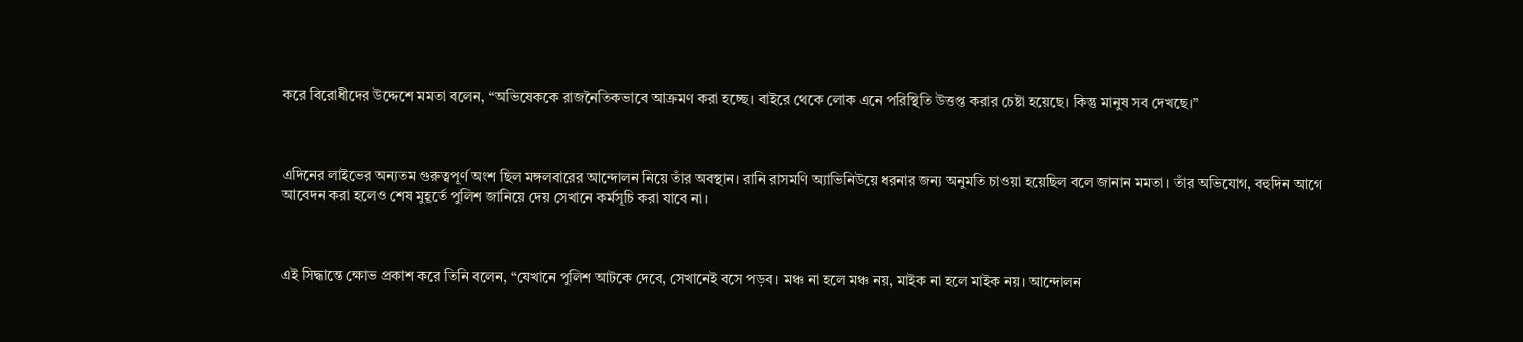করে বিরোধীদের উদ্দেশে মমতা বলেন, “অভিষেককে রাজনৈতিকভাবে আক্রমণ করা হচ্ছে। বাইরে থেকে লোক এনে পরিস্থিতি উত্তপ্ত করার চেষ্টা হয়েছে। কিন্তু মানুষ সব দেখছে।”



এদিনের লাইভের অন্যতম গুরুত্বপূর্ণ অংশ ছিল মঙ্গলবারের আন্দোলন নিয়ে তাঁর অবস্থান। রানি রাসমণি অ্যাভিনিউয়ে ধরনার জন্য অনুমতি চাওয়া হয়েছিল বলে জানান মমতা। তাঁর অভিযোগ, বহুদিন আগে আবেদন করা হলেও শেষ মুহূর্তে পুলিশ জানিয়ে দেয় সেখানে কর্মসূচি করা যাবে না।



এই সিদ্ধান্তে ক্ষোভ প্রকাশ করে তিনি বলেন, “যেখানে পুলিশ আটকে দেবে, সেখানেই বসে পড়ব। মঞ্চ না হলে মঞ্চ নয়, মাইক না হলে মাইক নয়। আন্দোলন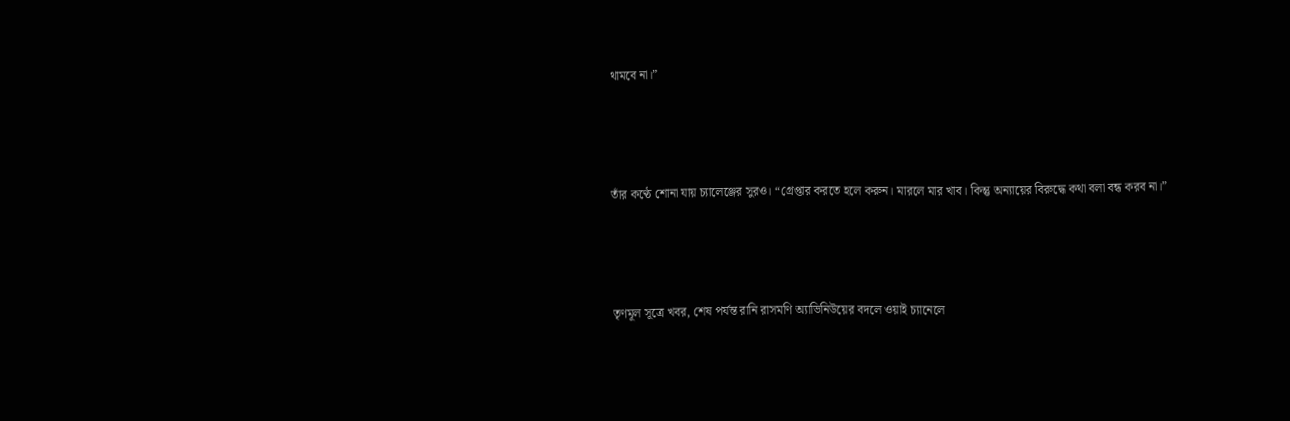থামবে না।”



তাঁর কণ্ঠে শোনা যায় চ্যালেঞ্জের সুরও। “গ্রেপ্তার করতে হলে করুন। মারলে মার খাব। কিন্তু অন্যায়ের বিরুদ্ধে কথা বলা বন্ধ করব না।”



তৃণমূল সূত্রে খবর, শেষ পর্যন্ত রানি রাসমণি অ্যাভিনিউয়ের বদলে ওয়াই চ্যানেলে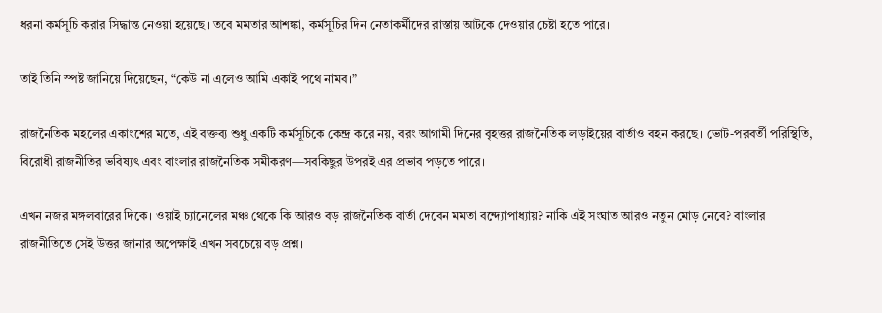ধরনা কর্মসূচি করার সিদ্ধান্ত নেওয়া হয়েছে। তবে মমতার আশঙ্কা, কর্মসূচির দিন নেতাকর্মীদের রাস্তায় আটকে দেওয়ার চেষ্টা হতে পারে।

তাই তিনি স্পষ্ট জানিয়ে দিয়েছেন, “কেউ না এলেও আমি একাই পথে নামব।”

রাজনৈতিক মহলের একাংশের মতে, এই বক্তব্য শুধু একটি কর্মসূচিকে কেন্দ্র করে নয়, বরং আগামী দিনের বৃহত্তর রাজনৈতিক লড়াইয়ের বার্তাও বহন করছে। ভোট-পরবর্তী পরিস্থিতি, বিরোধী রাজনীতির ভবিষ্যৎ এবং বাংলার রাজনৈতিক সমীকরণ—সবকিছুর উপরই এর প্রভাব পড়তে পারে।

এখন নজর মঙ্গলবারের দিকে। ওয়াই চ্যানেলের মঞ্চ থেকে কি আরও বড় রাজনৈতিক বার্তা দেবেন মমতা বন্দ্যোপাধ্যায়? নাকি এই সংঘাত আরও নতুন মোড় নেবে? বাংলার রাজনীতিতে সেই উত্তর জানার অপেক্ষাই এখন সবচেয়ে বড় প্রশ্ন।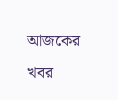আজকের খবর